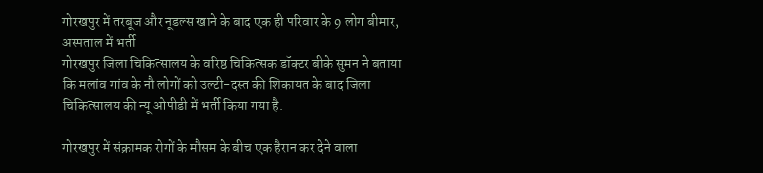गोरखपुर में तरबूज और नूडल्स खाने के बाद एक ही परिवार के 9 लोग बीमार, अस्पताल में भर्ती
गोरखपुर जिला चिकित्सालय के वरिष्ठ चिकित्सक डॉक्टर बीके सुमन ने बताया कि मलांव गांव के नौ लोगों को उल्टी-दस्त की शिकायत के बाद जिला चिकित्सालय की न्यू ओपीडी में भर्ती किया गया है.

गोरखपुर में संक्रामक रोगों के मौसम के बीच एक हैरान कर देने वाला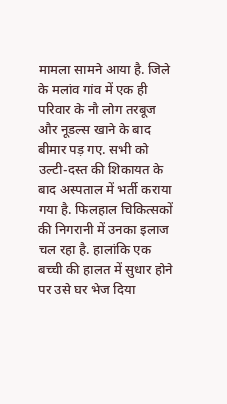मामला सामने आया है. जिले के मलांव गांव में एक ही परिवार के नौ लोग तरबूज और नूडल्स खाने के बाद बीमार पड़ गए. सभी को उल्टी-दस्त की शिकायत के बाद अस्पताल में भर्ती कराया गया है. फिलहाल चिकित्सकों की निगरानी में उनका इलाज चल रहा है. हालांकि एक बच्ची की हालत में सुधार होने पर उसे घर भेज दिया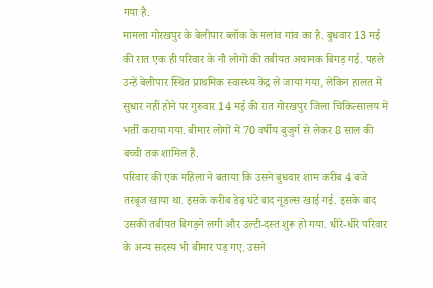गया है.
मामला गोरखपुर के बेलीपार ब्लॉक के मलांव गांव का है. बुधवार 13 मई की रात एक ही परिवार के नौ लोगों की तबीयत अचानक बिगड़ गई. पहले उन्हें बेलीपार स्थित प्राथमिक स्वास्थ्य केंद्र ले जाया गया, लेकिन हालत में सुधार नहीं होने पर गुरुवार 14 मई की रात गोरखपुर जिला चिकित्सालय में भर्ती कराया गया. बीमार लोगों में 70 वर्षीय बुजुर्ग से लेकर 8 साल की बच्ची तक शामिल हैं.
परिवार की एक महिला ने बताया कि उसने बुधवार शाम करीब 4 बजे तरबूज खाया था. इसके करीब डेढ़ घंटे बाद नूडल्स खाई गई. इसके बाद उसकी तबीयत बिगड़ने लगी और उल्टी-दस्त शुरू हो गया. धीरे-धीरे परिवार के अन्य सदस्य भी बीमार पड़ गए. उसने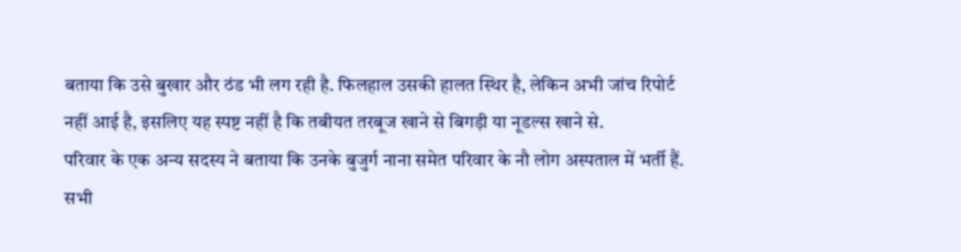बताया कि उसे बुखार और ठंड भी लग रही है. फिलहाल उसकी हालत स्थिर है, लेकिन अभी जांच रिपोर्ट नहीं आई है, इसलिए यह स्पष्ट नहीं है कि तबीयत तरबूज खाने से बिगड़ी या नूडल्स खाने से.
परिवार के एक अन्य सदस्य ने बताया कि उनके बुजुर्ग नाना समेत परिवार के नौ लोग अस्पताल में भर्ती हैं. सभी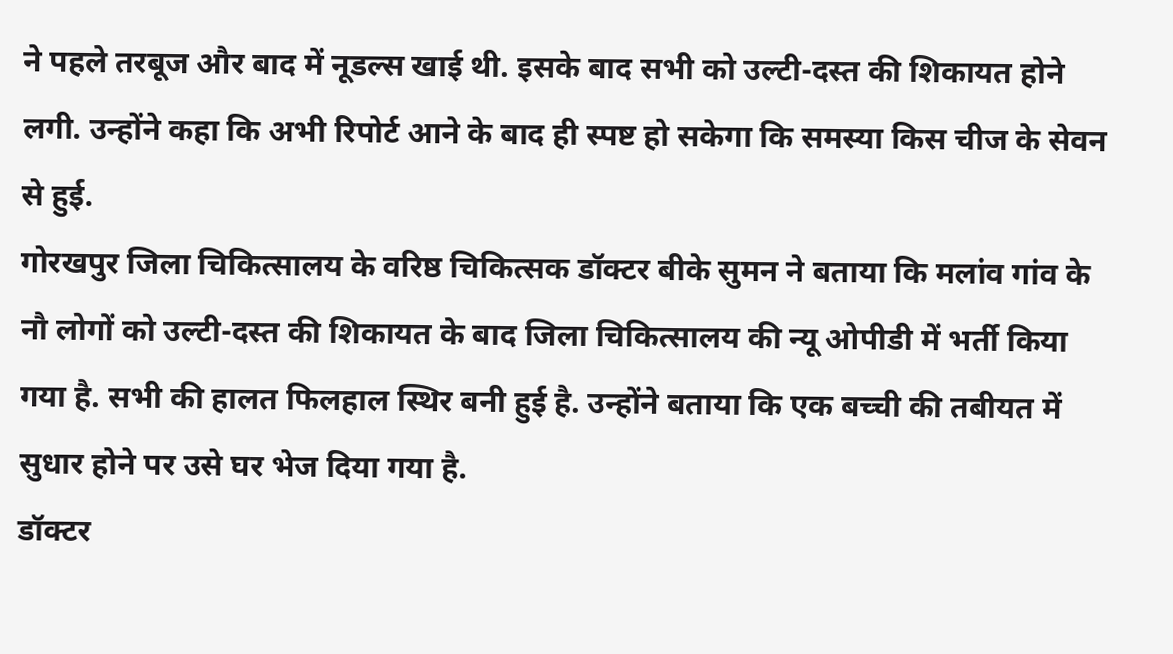ने पहले तरबूज और बाद में नूडल्स खाई थी. इसके बाद सभी को उल्टी-दस्त की शिकायत होने लगी. उन्होंने कहा कि अभी रिपोर्ट आने के बाद ही स्पष्ट हो सकेगा कि समस्या किस चीज के सेवन से हुई.
गोरखपुर जिला चिकित्सालय के वरिष्ठ चिकित्सक डॉक्टर बीके सुमन ने बताया कि मलांव गांव के नौ लोगों को उल्टी-दस्त की शिकायत के बाद जिला चिकित्सालय की न्यू ओपीडी में भर्ती किया गया है. सभी की हालत फिलहाल स्थिर बनी हुई है. उन्होंने बताया कि एक बच्ची की तबीयत में सुधार होने पर उसे घर भेज दिया गया है.
डॉक्टर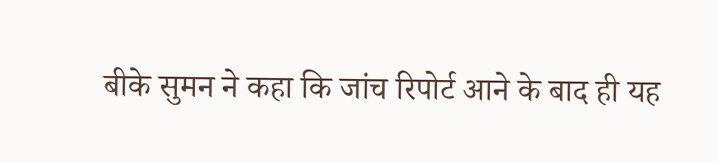बीके सुमन ने कहा कि जांच रिपोर्ट आने के बाद ही यह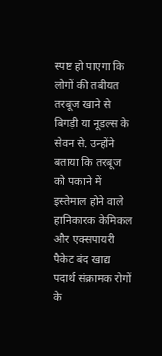स्पष्ट हो पाएगा कि लोगों की तबीयत तरबूज खाने से बिगड़ी या नूडल्स के सेवन से. उन्होंने बताया कि तरबूज को पकाने में इस्तेमाल होने वाले हानिकारक केमिकल और एक्सपायरी पैकेट बंद खाद्य पदार्थ संक्रामक रोगों के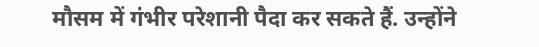मौसम में गंभीर परेशानी पैदा कर सकते हैं. उन्होंने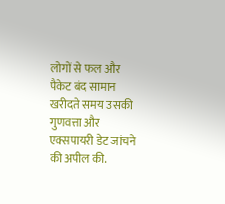लोगों से फल और पैकेट बंद सामान खरीदते समय उसकी गुणवत्ता और एक्सपायरी डेट जांचने की अपील की.